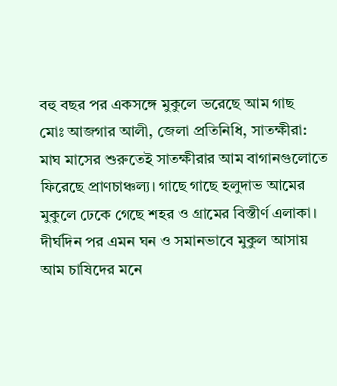বহু বছর পর একসঙ্গে মুকুলে ভরেছে আম গাছ
মোঃ আজগার আলী, জেলা প্রতিনিধি, সাতক্ষীরা:
মাঘ মাসের শুরুতেই সাতক্ষীরার আম বাগানগুলোতে ফিরেছে প্রাণচাঞ্চল্য। গাছে গাছে হলুদাভ আমের মুকুলে ঢেকে গেছে শহর ও গ্রামের বিস্তীর্ণ এলাকা। দীর্ঘদিন পর এমন ঘন ও সমানভাবে মুকুল আসায় আম চাষিদের মনে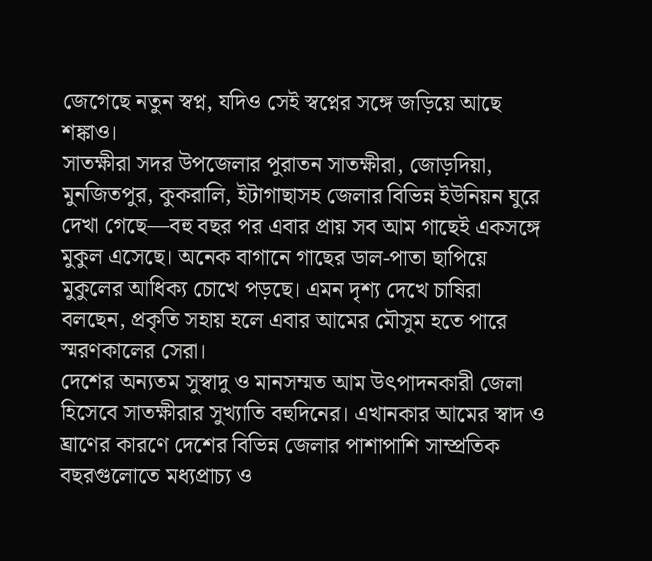জেগেছে নতুন স্বপ্ন, যদিও সেই স্বপ্নের সঙ্গে জড়িয়ে আছে শঙ্কাও।
সাতক্ষীরা সদর উপজেলার পুরাতন সাতক্ষীরা, জোড়দিয়া, মুনজিতপুর, কুকরালি, ইটাগাছাসহ জেলার বিভিন্ন ইউনিয়ন ঘুরে দেখা গেছে—বহু বছর পর এবার প্রায় সব আম গাছেই একসঙ্গে মুকুল এসেছে। অনেক বাগানে গাছের ডাল-পাতা ছাপিয়ে মুকুলের আধিক্য চোখে পড়ছে। এমন দৃশ্য দেখে চাষিরা বলছেন, প্রকৃতি সহায় হলে এবার আমের মৌসুম হতে পারে স্মরণকালের সেরা।
দেশের অন্যতম সুস্বাদু ও মানসম্মত আম উৎপাদনকারী জেলা হিসেবে সাতক্ষীরার সুখ্যাতি বহুদিনের। এখানকার আমের স্বাদ ও ঘ্রাণের কারণে দেশের বিভিন্ন জেলার পাশাপাশি সাম্প্রতিক বছরগুলোতে মধ্যপ্রাচ্য ও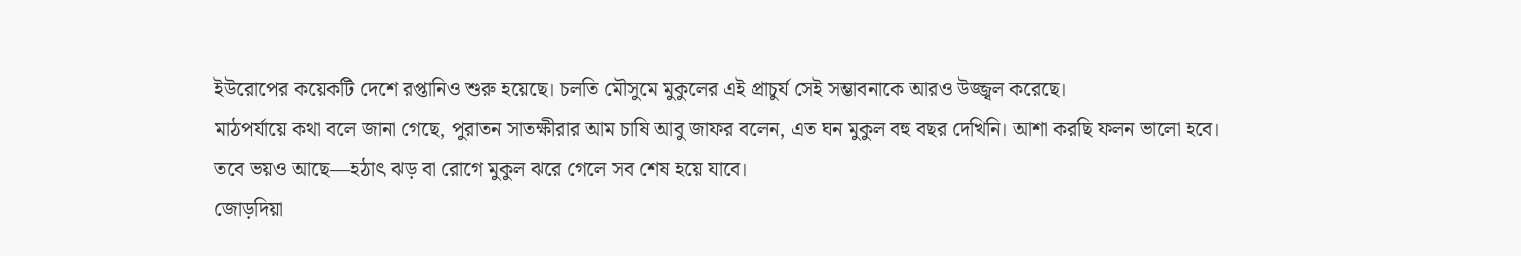ইউরোপের কয়েকটি দেশে রপ্তানিও শুরু হয়েছে। চলতি মৌসুমে মুকুলের এই প্রাচুর্য সেই সম্ভাবনাকে আরও উজ্জ্বল করেছে।
মাঠপর্যায়ে কথা বলে জানা গেছে, পুরাতন সাতক্ষীরার আম চাষি আবু জাফর বলেন, এত ঘন মুকুল বহু বছর দেখিনি। আশা করছি ফলন ভালো হবে। তবে ভয়ও আছে—হঠাৎ ঝড় বা রোগে মুকুল ঝরে গেলে সব শেষ হয়ে যাবে।
জোড়দিয়া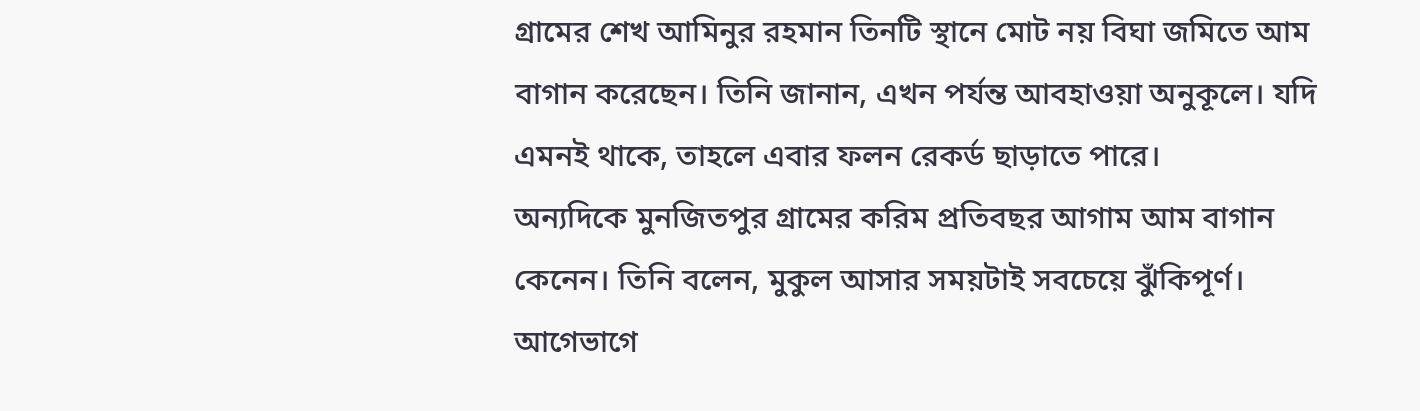গ্রামের শেখ আমিনুর রহমান তিনটি স্থানে মোট নয় বিঘা জমিতে আম বাগান করেছেন। তিনি জানান, এখন পর্যন্ত আবহাওয়া অনুকূলে। যদি এমনই থাকে, তাহলে এবার ফলন রেকর্ড ছাড়াতে পারে।
অন্যদিকে মুনজিতপুর গ্রামের করিম প্রতিবছর আগাম আম বাগান কেনেন। তিনি বলেন, মুকুল আসার সময়টাই সবচেয়ে ঝুঁকিপূর্ণ। আগেভাগে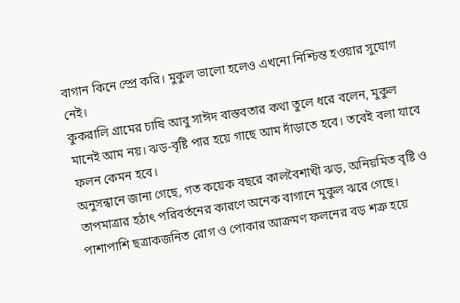বাগান কিনে স্প্রে করি। মুকুল ভালো হলেও এখনো নিশ্চিন্ত হওয়ার সুযোগ নেই।
কুকরালি গ্রামের চাষি আবু সাঈদ বাস্তবতার কথা তুলে ধরে বলেন, মুকুল মানেই আম নয়। ঝড়-বৃষ্টি পার হয়ে গাছে আম দাঁড়াতে হবে। তবেই বলা যাবে ফলন কেমন হবে।
অনুসন্ধানে জানা গেছে, গত কয়েক বছরে কালবৈশাখী ঝড়, অনিয়মিত বৃষ্টি ও তাপমাত্রার হঠাৎ পরিবর্তনের কারণে অনেক বাগানে মুকুল ঝরে গেছে। পাশাপাশি ছত্রাকজনিত রোগ ও পোকার আক্রমণ ফলনের বড় শত্রু হয়ে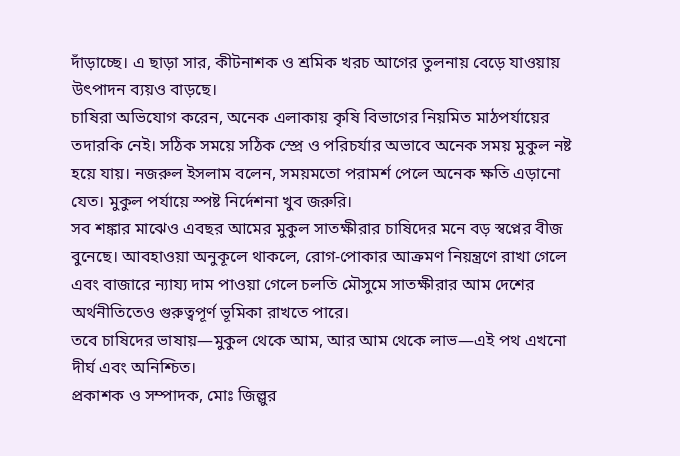দাঁড়াচ্ছে। এ ছাড়া সার, কীটনাশক ও শ্রমিক খরচ আগের তুলনায় বেড়ে যাওয়ায় উৎপাদন ব্যয়ও বাড়ছে।
চাষিরা অভিযোগ করেন, অনেক এলাকায় কৃষি বিভাগের নিয়মিত মাঠপর্যায়ের তদারকি নেই। সঠিক সময়ে সঠিক স্প্রে ও পরিচর্যার অভাবে অনেক সময় মুকুল নষ্ট হয়ে যায়। নজরুল ইসলাম বলেন, সময়মতো পরামর্শ পেলে অনেক ক্ষতি এড়ানো যেত। মুকুল পর্যায়ে স্পষ্ট নির্দেশনা খুব জরুরি।
সব শঙ্কার মাঝেও এবছর আমের মুকুল সাতক্ষীরার চাষিদের মনে বড় স্বপ্নের বীজ বুনেছে। আবহাওয়া অনুকূলে থাকলে, রোগ-পোকার আক্রমণ নিয়ন্ত্রণে রাখা গেলে এবং বাজারে ন্যায্য দাম পাওয়া গেলে চলতি মৌসুমে সাতক্ষীরার আম দেশের অর্থনীতিতেও গুরুত্বপূর্ণ ভূমিকা রাখতে পারে।
তবে চাষিদের ভাষায়—মুকুল থেকে আম, আর আম থেকে লাভ—এই পথ এখনো দীর্ঘ এবং অনিশ্চিত।
প্রকাশক ও সম্পাদক, মোঃ জিল্লুর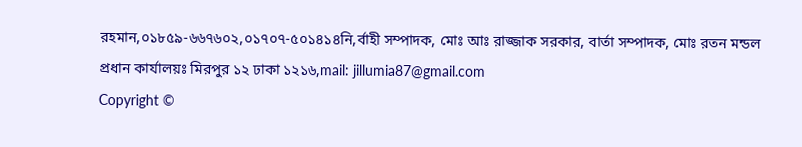রহমান,০১৮৫৯-৬৬৭৬০২,০১৭০৭-৫০১৪১৪নি,র্বাহী সম্পাদক, মোঃ আঃ রাজ্জাক সরকার, বার্তা সম্পাদক, মোঃ রতন মন্ডল
প্রধান কার্যালয়ঃ মিরপুর ১২ ঢাকা ১২১৬,mail: jillumia87@gmail.com
Copyright ©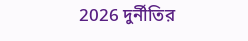2026 দুর্নীতির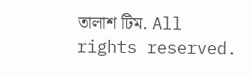তালাশ টিম. All rights reserved.